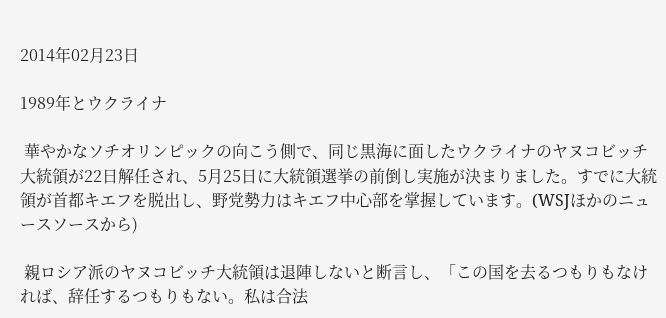2014年02月23日

1989年とウクライナ

 華やかなソチオリンピックの向こう側で、同じ黒海に面したウクライナのヤヌコビッチ大統領が22日解任され、5月25日に大統領選挙の前倒し実施が決まりました。すでに大統領が首都キエフを脱出し、野党勢力はキエフ中心部を掌握しています。(WSJほかのニュースソースから)

 親ロシア派のヤヌコビッチ大統領は退陣しないと断言し、「この国を去るつもりもなければ、辞任するつもりもない。私は合法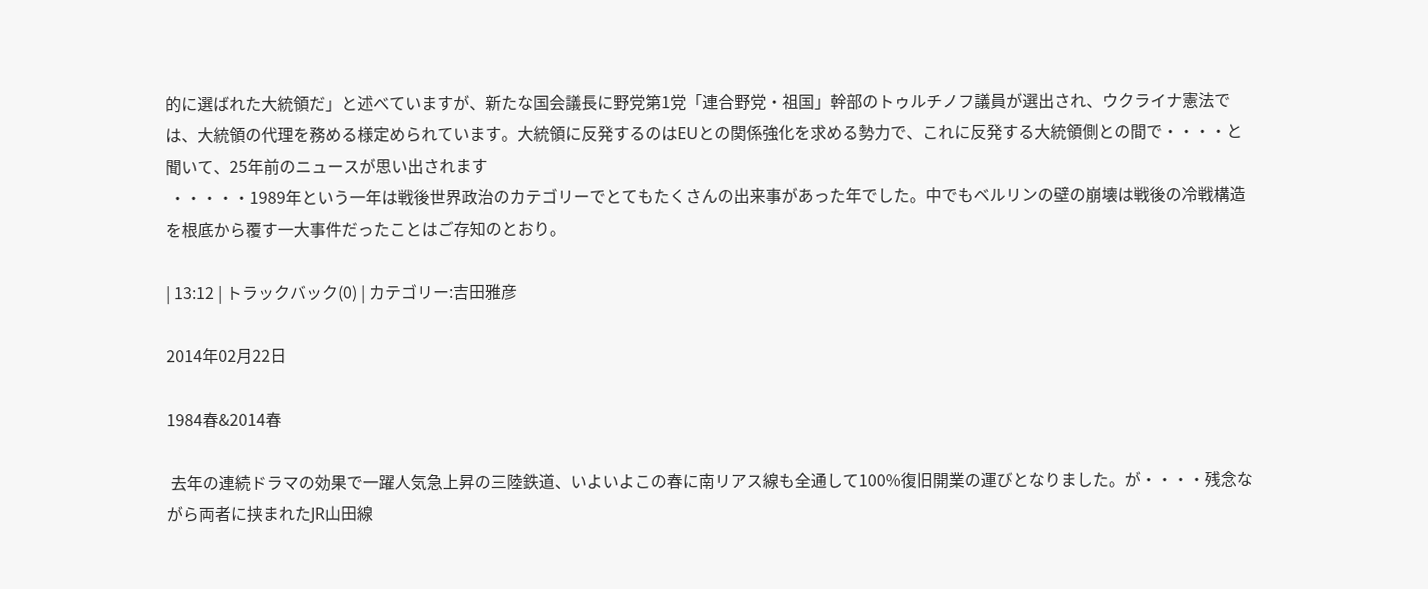的に選ばれた大統領だ」と述べていますが、新たな国会議長に野党第1党「連合野党・祖国」幹部のトゥルチノフ議員が選出され、ウクライナ憲法では、大統領の代理を務める様定められています。大統領に反発するのはEUとの関係強化を求める勢力で、これに反発する大統領側との間で・・・・と聞いて、25年前のニュースが思い出されます
 ・・・・・1989年という一年は戦後世界政治のカテゴリーでとてもたくさんの出来事があった年でした。中でもベルリンの壁の崩壊は戦後の冷戦構造を根底から覆す一大事件だったことはご存知のとおり。

| 13:12 | トラックバック(0) | カテゴリー:吉田雅彦

2014年02月22日

1984春&2014春

 去年の連続ドラマの効果で一躍人気急上昇の三陸鉄道、いよいよこの春に南リアス線も全通して100%復旧開業の運びとなりました。が・・・・残念ながら両者に挟まれたJR山田線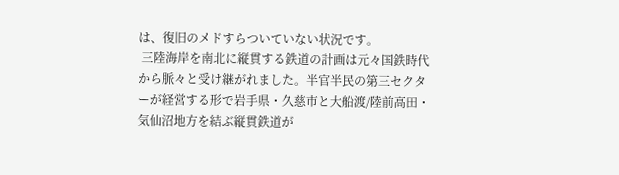は、復旧のメドすらついていない状況です。
 三陸海岸を南北に縦貫する鉄道の計画は元々国鉄時代から脈々と受け継がれました。半官半民の第三セクターが経営する形で岩手県・久慈市と大船渡/陸前高田・気仙沼地方を結ぶ縦貫鉄道が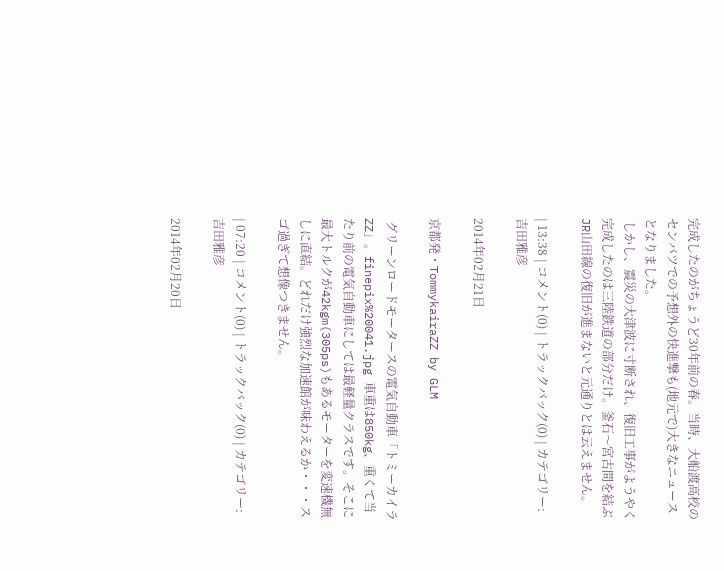完成したのがちょうど30年前の春。当時、大船渡高校のセンバツでの予想外の快進撃も(地元で)大きなニュースとなりました。
 しかし、震災の大津波に寸断され、復旧工事がようやく完成したのは三陸鉄道の部分だけ。釜石〜宮古間を結ぶJR山田線の復旧が進まないと元通りとは云えません。

| 13:38 | コメント(0) | トラックバック(0) | カテゴリー:吉田雅彦

2014年02月21日

京都発・TommykairaZZ by GLM

 グリーンロードモータースの電気自動車「トミーカイラZZ」。finepix%20041.jpg 車重は850kg、重くて当たり前の電気自動車にしては最軽量クラスです。そこに最大トルクが42kgm(305ps)もあるモーターを変速機無しに直結。どれだけ強烈な加速館が味わえるか・・・スゴ過ぎて想像つきません。

| 07:20 | コメント(0) | トラックバック(0) | カテゴリー:吉田雅彦

2014年02月20日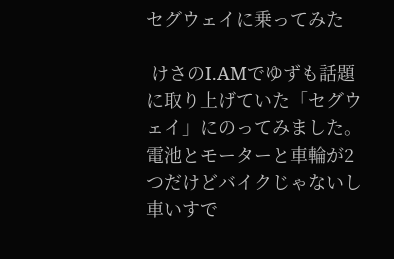セグウェイに乗ってみた

 けさのI.AMでゆずも話題に取り上げていた「セグウェイ」にのってみました。電池とモーターと車輪が2つだけどバイクじゃないし車いすで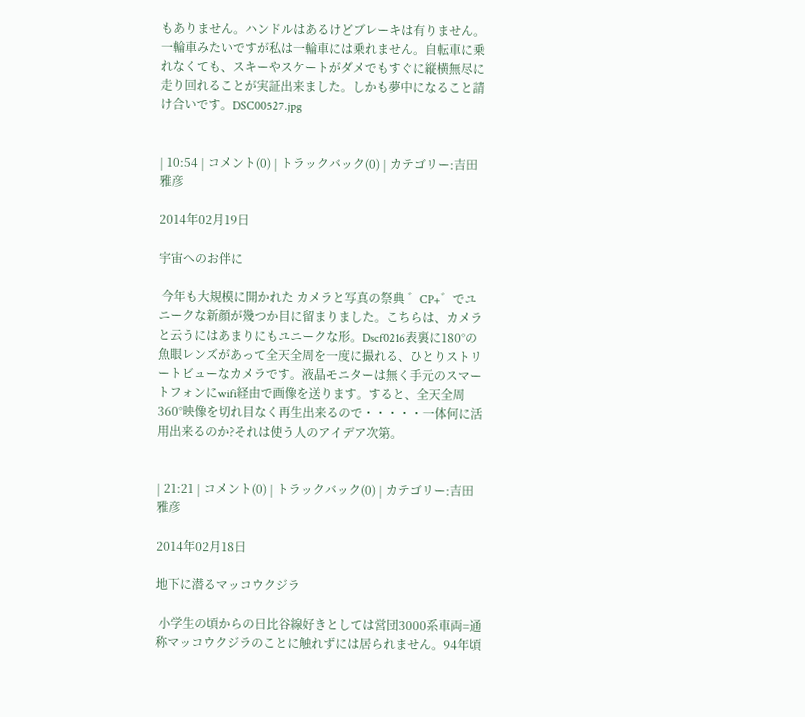もありません。ハンドルはあるけどブレーキは有りません。一輪車みたいですが私は一輪車には乗れません。自転車に乗れなくても、スキーやスケートがダメでもすぐに縦横無尽に走り回れることが実証出来ました。しかも夢中になること請け合いです。DSC00527.jpg


| 10:54 | コメント(0) | トラックバック(0) | カテゴリー:吉田雅彦

2014年02月19日

宇宙へのお伴に

 今年も大規模に開かれた カメラと写真の祭典 ゛CP+゛でユニークな新顔が幾つか目に留まりました。こちらは、カメラと云うにはあまりにもユニークな形。Dscf0216表裏に180°の魚眼レンズがあって全天全周を一度に撮れる、ひとりストリートビューなカメラです。液晶モニターは無く手元のスマートフォンにwifi経由で画像を送ります。すると、全天全周360°映像を切れ目なく再生出来るので・・・・・一体何に活用出来るのか?それは使う人のアイデア次第。


| 21:21 | コメント(0) | トラックバック(0) | カテゴリー:吉田雅彦

2014年02月18日

地下に潜るマッコウクジラ

 小学生の頃からの日比谷線好きとしては営団3000系車両=通称マッコウクジラのことに触れずには居られません。94年頃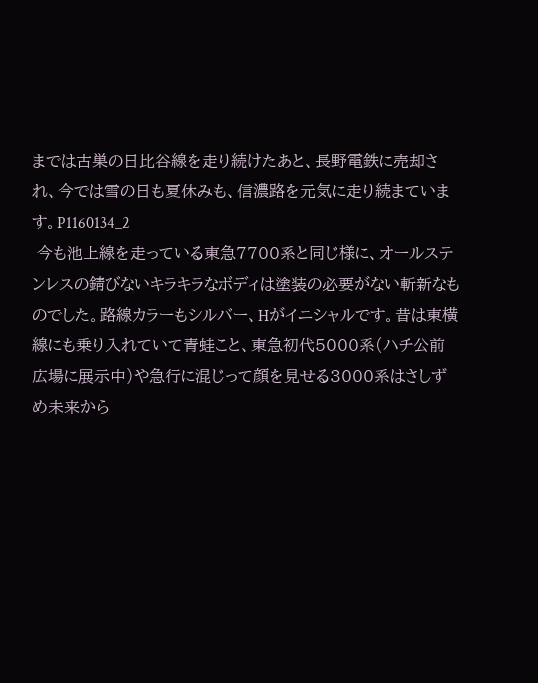までは古巣の日比谷線を走り続けたあと、長野電鉄に売却され、今では雪の日も夏休みも、信濃路を元気に走り続まています。P1160134_2
 今も池上線を走っている東急7700系と同じ様に、オールステンレスの錆びないキラキラなボディは塗装の必要がない斬新なものでした。路線カラーもシルバー、Hがイニシャルです。昔は東横線にも乗り入れていて青蛙こと、東急初代5000系(ハチ公前広場に展示中)や急行に混じって顔を見せる3000系はさしずめ未来から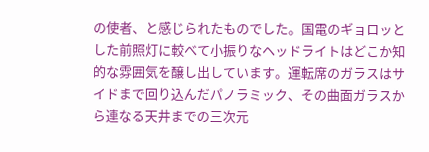の使者、と感じられたものでした。国電のギョロッとした前照灯に較べて小振りなヘッドライトはどこか知的な雰囲気を醸し出しています。運転席のガラスはサイドまで回り込んだパノラミック、その曲面ガラスから連なる天井までの三次元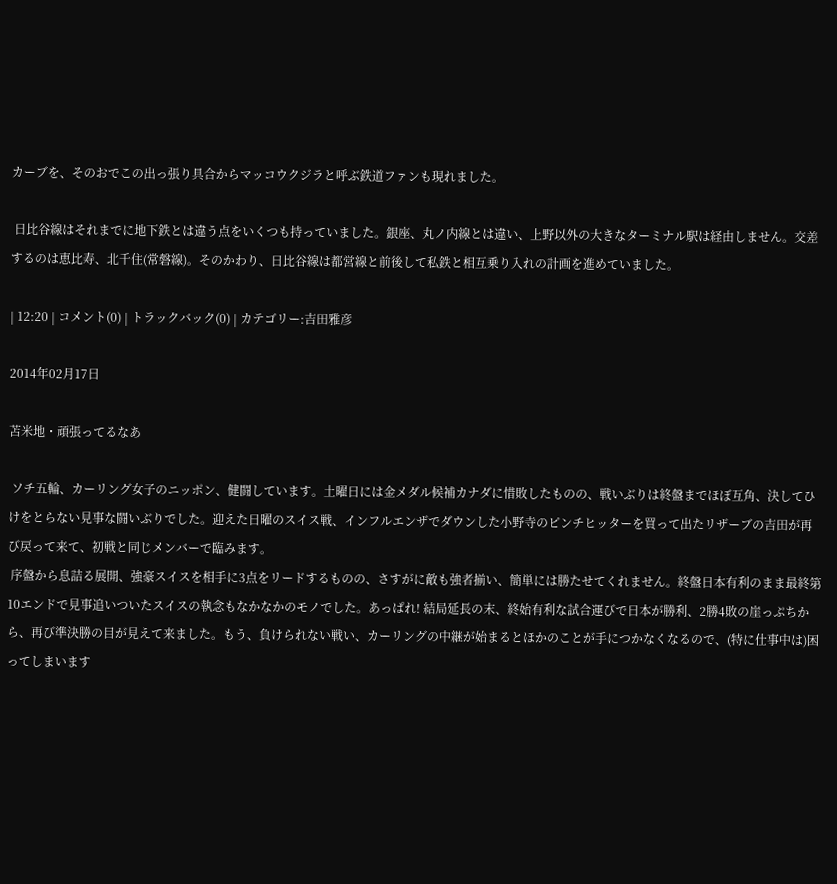カーブを、そのおでこの出っ張り具合からマッコウクジラと呼ぶ鉄道ファンも現れました。

 日比谷線はそれまでに地下鉄とは違う点をいくつも持っていました。銀座、丸ノ内線とは違い、上野以外の大きなターミナル駅は経由しません。交差するのは恵比寿、北千住(常磐線)。そのかわり、日比谷線は都営線と前後して私鉄と相互乗り入れの計画を進めていました。

| 12:20 | コメント(0) | トラックバック(0) | カテゴリー:吉田雅彦

2014年02月17日

苫米地・頑張ってるなあ

 ソチ五輪、カーリング女子のニッポン、健闘しています。土曜日には金メダル候補カナダに惜敗したものの、戦いぶりは終盤までほぼ互角、決してひけをとらない見事な闘いぶりでした。迎えた日曜のスイス戦、インフルエンザでダウンした小野寺のピンチヒッターを買って出たリザーブの吉田が再び戻って来て、初戦と同じメンバーで臨みます。
 序盤から息詰る展開、強豪スイスを相手に3点をリードするものの、さすがに敵も強者揃い、簡単には勝たせてくれません。終盤日本有利のまま最終第10エンドで見事追いついたスイスの執念もなかなかのモノでした。あっぱれ! 結局延長の末、終始有利な試合運びで日本が勝利、2勝4敗の崖っぷちから、再び準決勝の目が見えて来ました。もう、負けられない戦い、カーリングの中継が始まるとほかのことが手につかなくなるので、(特に仕事中は)困ってしまいます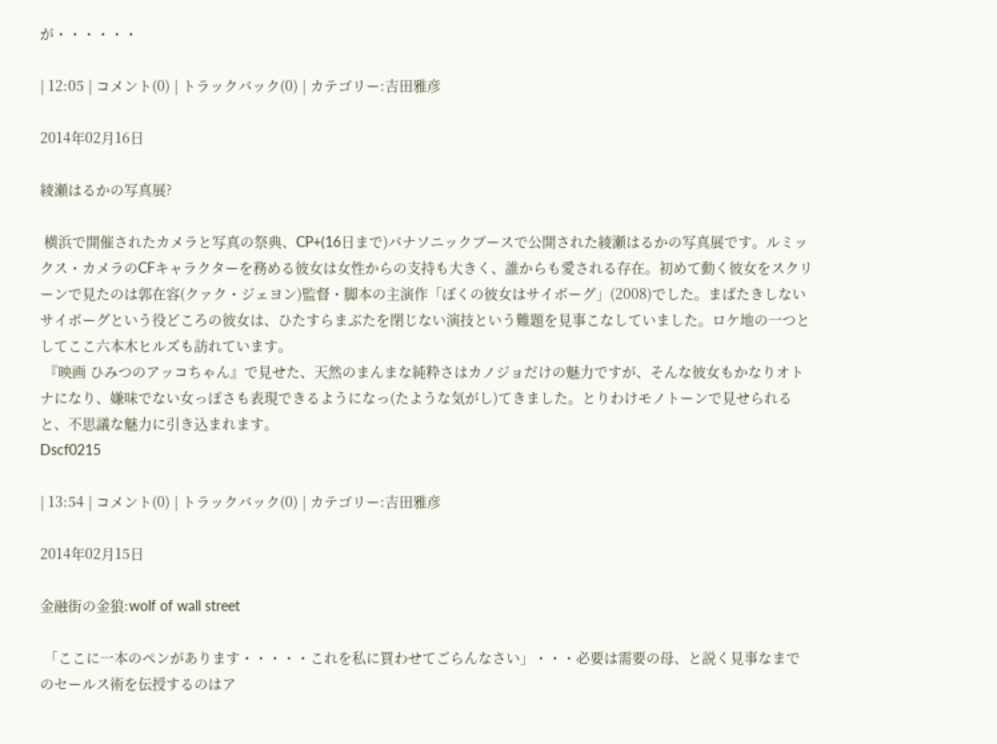が・・・・・・

| 12:05 | コメント(0) | トラックバック(0) | カテゴリー:吉田雅彦

2014年02月16日

綾瀬はるかの写真展?

 横浜で開催されたカメラと写真の祭典、CP+(16日まで)パナソニックブースで公開された綾瀬はるかの写真展です。ルミックス・カメラのCFキャラクターを務める彼女は女性からの支持も大きく、誰からも愛される存在。初めて動く彼女をスクリーンで見たのは郭在容(クァク・ジェヨン)監督・脚本の主演作「ぼくの彼女はサイボーグ」(2008)でした。まばたきしないサイボーグという役どころの彼女は、ひたすらまぶたを閉じない演技という難題を見事こなしていました。ロケ地の一つとしてここ六本木ヒルズも訪れています。
 『映画 ひみつのアッコちゃん』で見せた、天然のまんまな純粋さはカノジョだけの魅力ですが、そんな彼女もかなりオトナになり、嫌味でない女っぽさも表現できるようになっ(たような気がし)てきました。とりわけモノトーンで見せられると、不思議な魅力に引き込まれます。
Dscf0215

| 13:54 | コメント(0) | トラックバック(0) | カテゴリー:吉田雅彦

2014年02月15日

金融街の金狼:wolf of wall street

 「ここに一本のペンがあります・・・・・これを私に買わせてごらんなさい」・・・必要は需要の母、と説く見事なまでのセールス術を伝授するのはア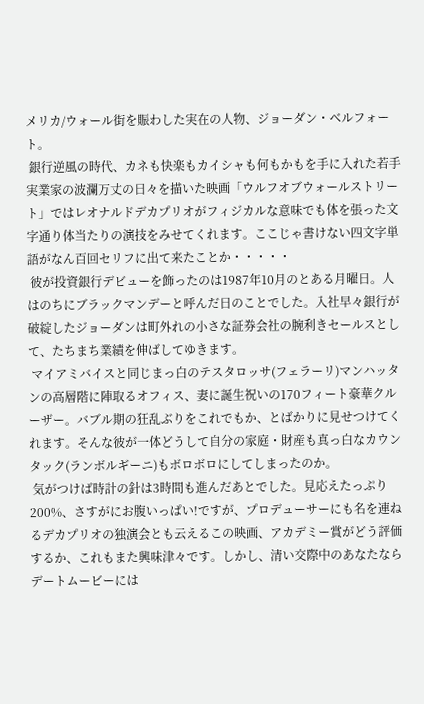メリカ/ウォール街を賑わした実在の人物、ジョーダン・ベルフォート。
 銀行逆風の時代、カネも快楽もカイシャも何もかもを手に入れた若手実業家の波瀾万丈の日々を描いた映画「ウルフオブウォールストリート」ではレオナルドデカプリオがフィジカルな意味でも体を張った文字通り体当たりの演技をみせてくれます。ここじゃ書けない四文字単語がなん百回セリフに出て来たことか・・・・・
 彼が投資銀行デビューを飾ったのは1987年10月のとある月曜日。人はのちにブラックマンデーと呼んだ日のことでした。入社早々銀行が破綻したジョーダンは町外れの小さな証券会社の腕利きセールスとして、たちまち業績を伸ばしてゆきます。
 マイアミバイスと同じまっ白のテスタロッサ(フェラーリ)マンハッタンの高層階に陣取るオフィス、妻に誕生祝いの170フィート豪華クルーザー。バブル期の狂乱ぶりをこれでもか、とばかりに見せつけてくれます。そんな彼が一体どうして自分の家庭・財産も真っ白なカウンタック(ランボルギーニ)もボロボロにしてしまったのか。
 気がつけば時計の針は3時間も進んだあとでした。見応えたっぷり200%、さすがにお腹いっぱい!ですが、プロデューサーにも名を連ねるデカプリオの独演会とも云えるこの映画、アカデミー賞がどう評価するか、これもまた興味津々です。しかし、清い交際中のあなたならデートムービーには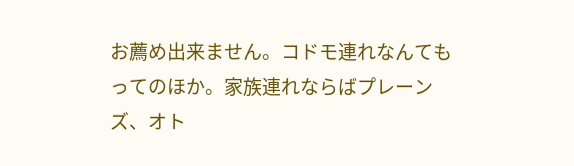お薦め出来ません。コドモ連れなんてもってのほか。家族連れならばプレーンズ、オト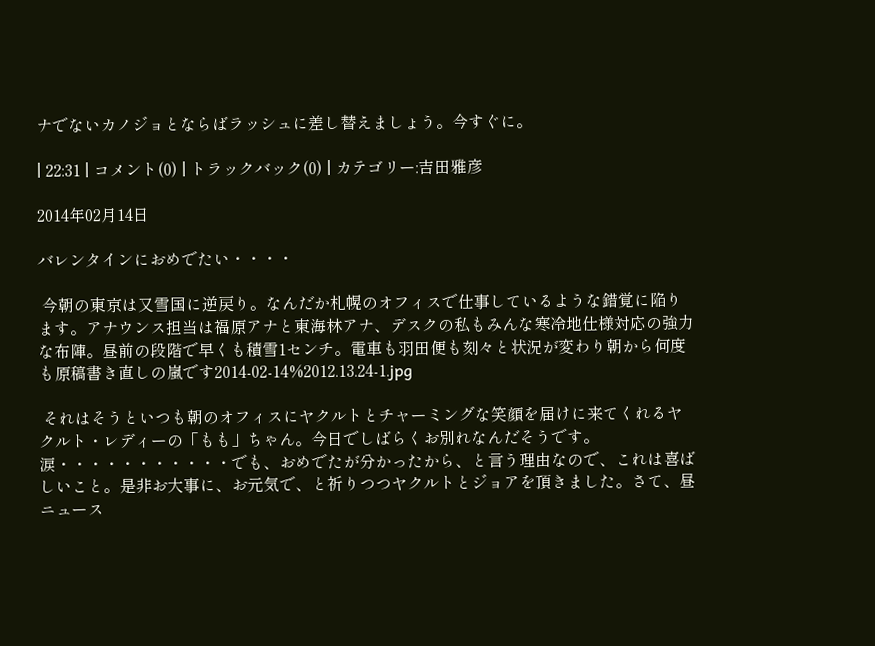ナでないカノジョとならばラッシュに差し替えましょう。今すぐに。

| 22:31 | コメント(0) | トラックバック(0) | カテゴリー:吉田雅彦

2014年02月14日

バレンタインにおめでたい・・・・

 今朝の東京は又雪国に逆戻り。なんだか札幌のオフィスで仕事しているような錯覚に陥ります。アナウンス担当は福原アナと東海林アナ、デスクの私もみんな寒冷地仕様対応の強力な布陣。昼前の段階で早くも積雪1センチ。電車も羽田便も刻々と状況が変わり朝から何度も原稿書き直しの嵐です2014-02-14%2012.13.24-1.jpg

 それはそうといつも朝のオフィスにヤクルトとチャーミングな笑顔を届けに来てくれるヤクルト・レディーの「もも」ちゃん。今日でしばらくお別れなんだそうです。涙・・・・・・・・・・・でも、おめでたが分かったから、と言う理由なので、これは喜ばしいこと。是非お大事に、お元気で、と祈りつつヤクルトとジョアを頂きました。さて、昼ニュース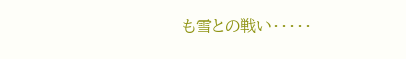も雪との戦い・・・・・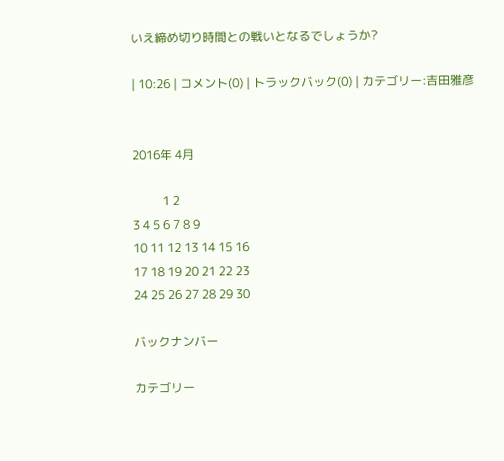いえ締め切り時間との戦いとなるでしょうか?

| 10:26 | コメント(0) | トラックバック(0) | カテゴリー:吉田雅彦


2016年 4月

          1 2
3 4 5 6 7 8 9
10 11 12 13 14 15 16
17 18 19 20 21 22 23
24 25 26 27 28 29 30

バックナンバー

カテゴリー